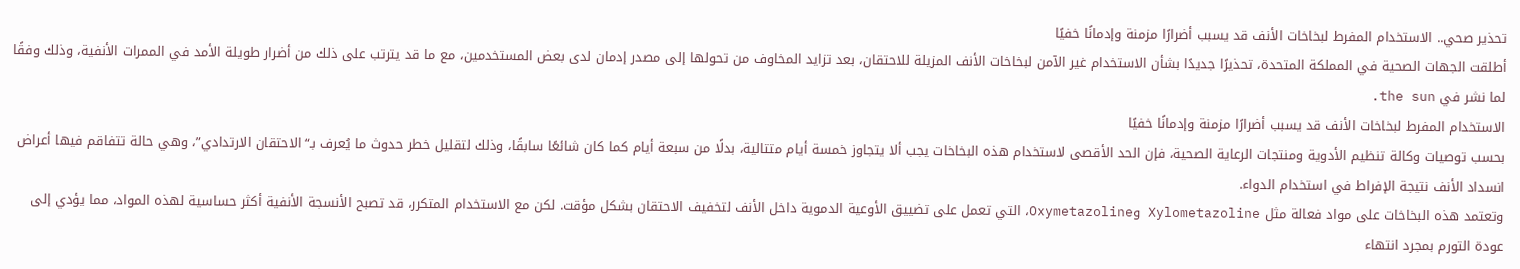تحذير صحي.. الاستخدام المفرط لبخاخات الأنف قد يسبب أضرارًا مزمنة وإدمانًا خفيًا
أطلقت الجهات الصحية في المملكة المتحدة، تحذيرًا جديدًا بشأن الاستخدام غير الآمن لبخاخات الأنف المزيلة للاحتقان، بعد تزايد المخاوف من تحولها إلى مصدر إدمان لدى بعض المستخدمين، مع ما قد يترتب على ذلك من أضرار طويلة الأمد في الممرات الأنفية، وذلك وفقًا لما نشر في the sun.
الاستخدام المفرط لبخاخات الأنف قد يسبب أضرارًا مزمنة وإدمانًا خفيًا
بحسب توصيات وكالة تنظيم الأدوية ومنتجات الرعاية الصحية، فإن الحد الأقصى لاستخدام هذه البخاخات يجب ألا يتجاوز خمسة أيام متتالية، بدلًا من سبعة أيام كما كان شائعًا سابقًا، وذلك لتقليل خطر حدوث ما يُعرف بـ“الاحتقان الارتدادي”، وهي حالة تتفاقم فيها أعراض انسداد الأنف نتيجة الإفراط في استخدام الدواء.
وتعتمد هذه البخاخات على مواد فعالة مثل Xylometazoline وOxymetazoline، التي تعمل على تضييق الأوعية الدموية داخل الأنف لتخفيف الاحتقان بشكل مؤقت. لكن مع الاستخدام المتكرر، قد تصبح الأنسجة الأنفية أكثر حساسية لهذه المواد، مما يؤدي إلى عودة التورم بمجرد انتهاء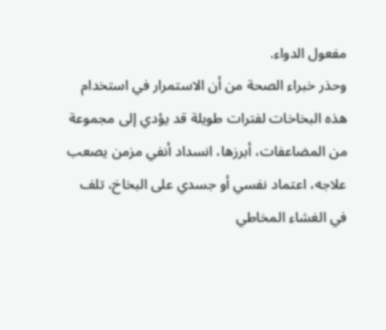مفعول الدواء.
وحذر خبراء الصحة من أن الاستمرار في استخدام هذه البخاخات لفترات طويلة قد يؤدي إلى مجموعة من المضاعفات، أبرزها، انسداد أنفي مزمن يصعب علاجه، اعتماد نفسي أو جسدي على البخاخ، تلف في الغشاء المخاطي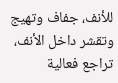للأنف، جفاف وتهيج وتقشر داخل الأنف، تراجع فعالية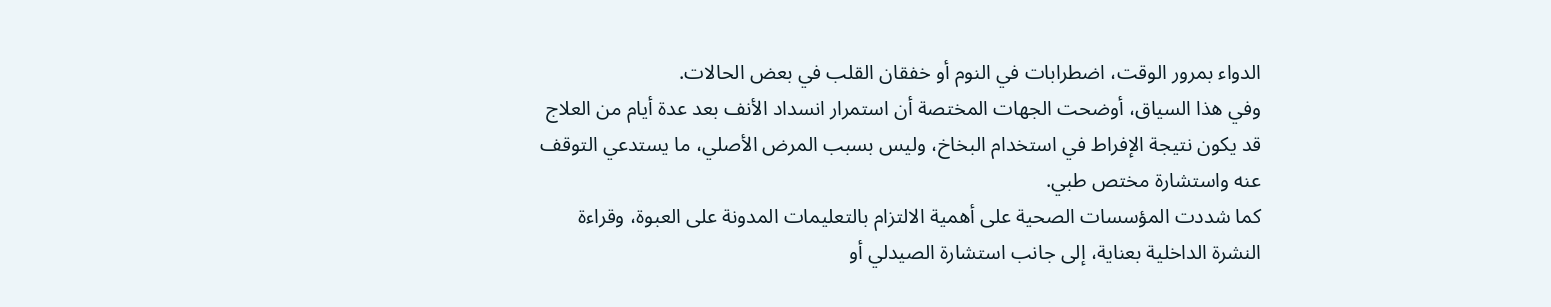الدواء بمرور الوقت، اضطرابات في النوم أو خفقان القلب في بعض الحالات.
وفي هذا السياق، أوضحت الجهات المختصة أن استمرار انسداد الأنف بعد عدة أيام من العلاج قد يكون نتيجة الإفراط في استخدام البخاخ، وليس بسبب المرض الأصلي، ما يستدعي التوقف عنه واستشارة مختص طبي.
كما شددت المؤسسات الصحية على أهمية الالتزام بالتعليمات المدونة على العبوة، وقراءة النشرة الداخلية بعناية، إلى جانب استشارة الصيدلي أو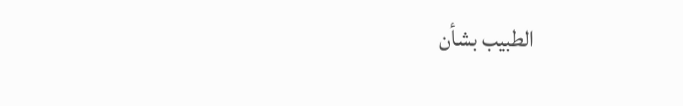الطبيب بشأن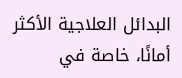البدائل العلاجية الأكثر أمانًا، خاصة في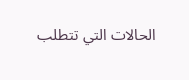الحالات التي تتطلب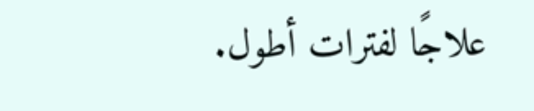علاجًا لفترات أطول.